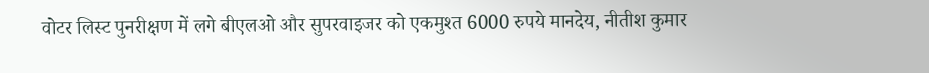वोटर लिस्ट पुनरीक्षण में लगे बीएलओ और सुपरवाइजर को एकमुश्त 6000 रुपये मानदेय, नीतीश कुमार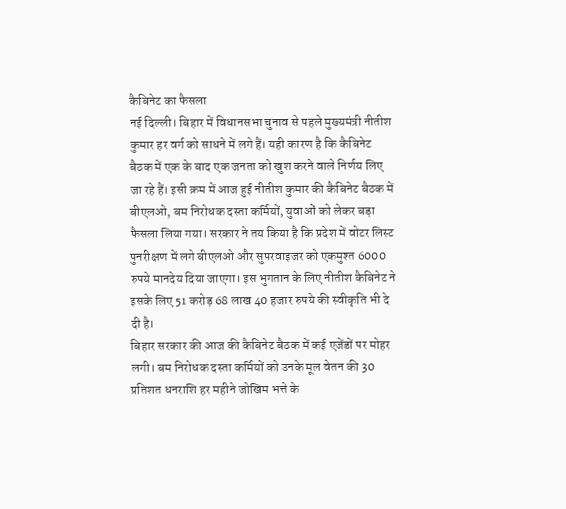कैबिनेट का फैसला
नई दिल्ली। बिहार में विधानसभा चुनाव से पहले मुख्यमंत्री नीतीश कुमार हर वर्ग को साधने में लगे हैं। यही कारण है कि कैबिनेट बैठक में एक के बाद एक जनता को खुश करने वाले निर्णय लिए जा रहे हैं। इसी क्रम में आज हुई नीतीश कुमार की कैबिनेट बैठक में बीएलओ, बम निरोधक दस्ता कर्मियों, युवाओं को लेकर बड़ा फैसला लिया गया। सरकार ने तय किया है कि प्रदेश में वोटर लिस्ट पुनरीक्षण में लगे बीएलओ और सुपरवाइजर को एकमुश्त 6000 रुपये मानदेय दिया जाएगा। इस भुगतान के लिए नीतीश कैबिनेट ने इसके लिए 51 करोड़ 68 लाख 40 हजार रुपये की स्वीकृति भी दे दी है।
बिहार सरकार की आज की कैबिनेट बैठक में कई एजेंडों पर मोहर लगी। बम निरोधक दस्ता कर्मियों को उनके मूल वेतन की 30 प्रतिशत धनराशि हर महीने जोखिम भत्ते के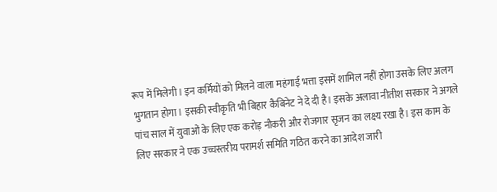रूप में मिलेगी। इन कर्मियों को मिलने वाला महंगाई भत्ता इसमें शामिल नहीं होगा उसके लिए अलग भुगतान होगा। इसकी स्वीकृति भी बिहार कैबिनेट ने दे दी है। इसके अलावा नीतीश सरकार ने अगले पांच साल में युवाओं के लिए एक करोड़ नौकरी और रोजगार सृजन का लक्ष्य रखा है। इस काम के लिए सरकार ने एक उच्चस्तरीय परामर्श समिति गठित करने का आदेश जारी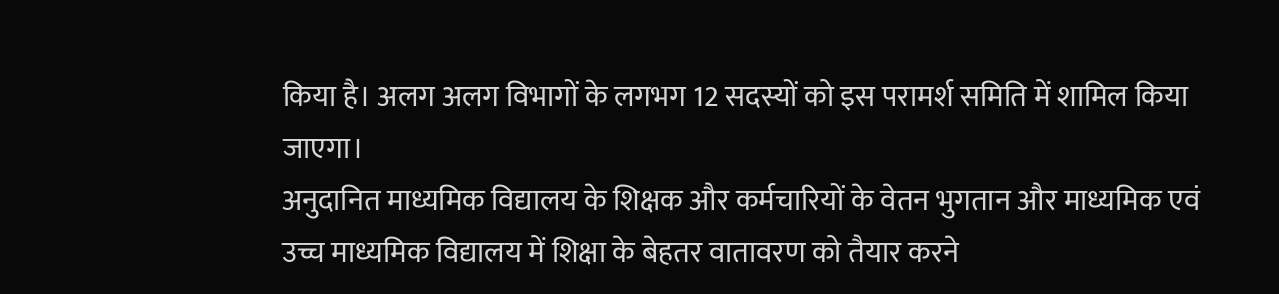किया है। अलग अलग विभागों के लगभग 12 सदस्यों को इस परामर्श समिति में शामिल किया जाएगा।
अनुदानित माध्यमिक विद्यालय के शिक्षक और कर्मचारियों के वेतन भुगतान और माध्यमिक एवं उच्च माध्यमिक विद्यालय में शिक्षा के बेहतर वातावरण को तैयार करने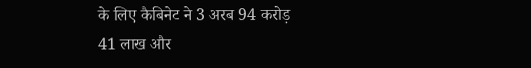के लिए कैबिनेट ने 3 अरब 94 करोड़ 41 लाख और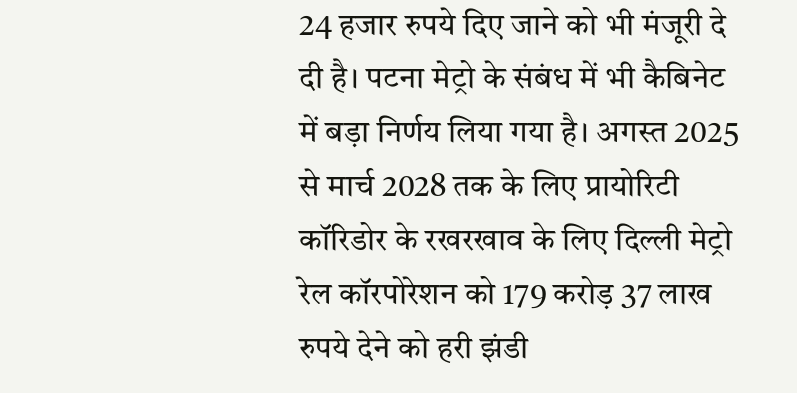24 हजार रुपये दिए जाने को भी मंजूरी दे दी है। पटना मेट्रो के संबंध में भी कैबिनेट में बड़ा निर्णय लिया गया है। अगस्त 2025 से मार्च 2028 तक के लिए प्रायोरिटी कॉरिडोर के रखरखाव के लिए दिल्ली मेट्रो रेल कॉरपोरेशन को 179 करोड़ 37 लाख रुपये देने को हरी झंडी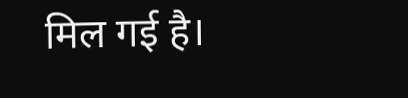मिल गई है।